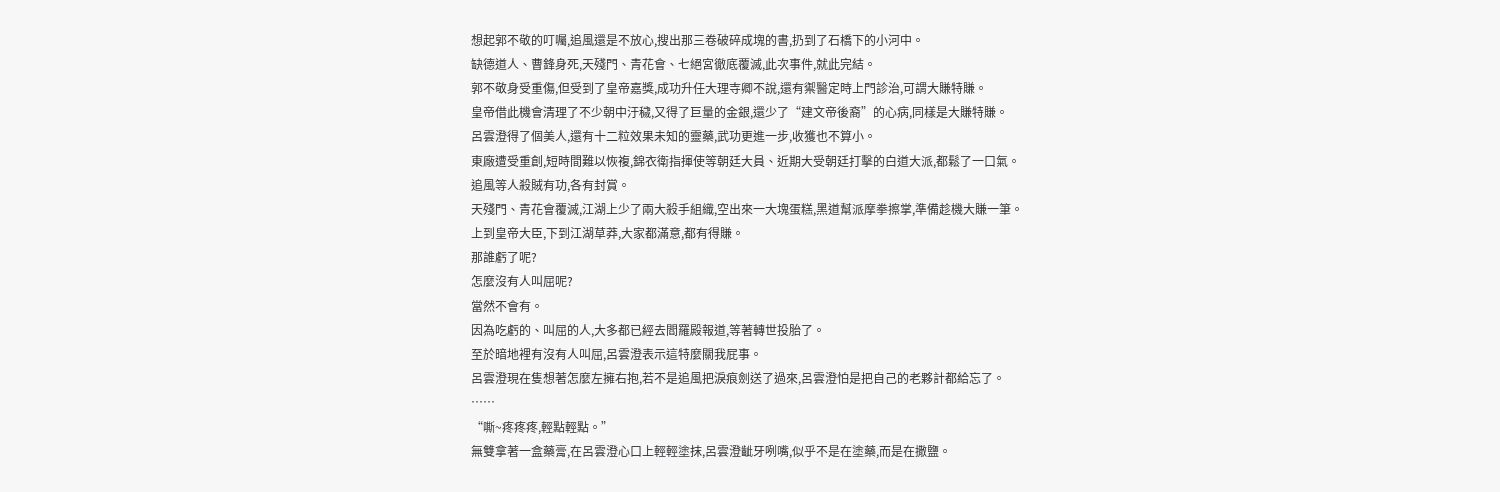想起郭不敬的叮囑,追風還是不放心,搜出那三卷破碎成塊的書,扔到了石橋下的小河中。
缺德道人、曹鋒身死,天殘門、青花會、七絕宮徹底覆滅,此次事件,就此完結。
郭不敬身受重傷,但受到了皇帝嘉獎,成功升任大理寺卿不說,還有禦醫定時上門診治,可謂大賺特賺。
皇帝借此機會清理了不少朝中汙穢,又得了巨量的金銀,還少了“建文帝後裔”的心病,同樣是大賺特賺。
呂雲澄得了個美人,還有十二粒效果未知的靈藥,武功更進一步,收獲也不算小。
東廠遭受重創,短時間難以恢複,錦衣衛指揮使等朝廷大員、近期大受朝廷打擊的白道大派,都鬆了一口氣。
追風等人殺賊有功,各有封賞。
天殘門、青花會覆滅,江湖上少了兩大殺手組織,空出來一大塊蛋糕,黑道幫派摩拳擦掌,準備趁機大賺一筆。
上到皇帝大臣,下到江湖草莽,大家都滿意,都有得賺。
那誰虧了呢?
怎麼沒有人叫屈呢?
當然不會有。
因為吃虧的、叫屈的人,大多都已經去閻羅殿報道,等著轉世投胎了。
至於暗地裡有沒有人叫屈,呂雲澄表示這特麼關我屁事。
呂雲澄現在隻想著怎麼左擁右抱,若不是追風把淚痕劍送了過來,呂雲澄怕是把自己的老夥計都給忘了。
……
“嘶~疼疼疼,輕點輕點。”
無雙拿著一盒藥膏,在呂雲澄心口上輕輕塗抹,呂雲澄齜牙咧嘴,似乎不是在塗藥,而是在撒鹽。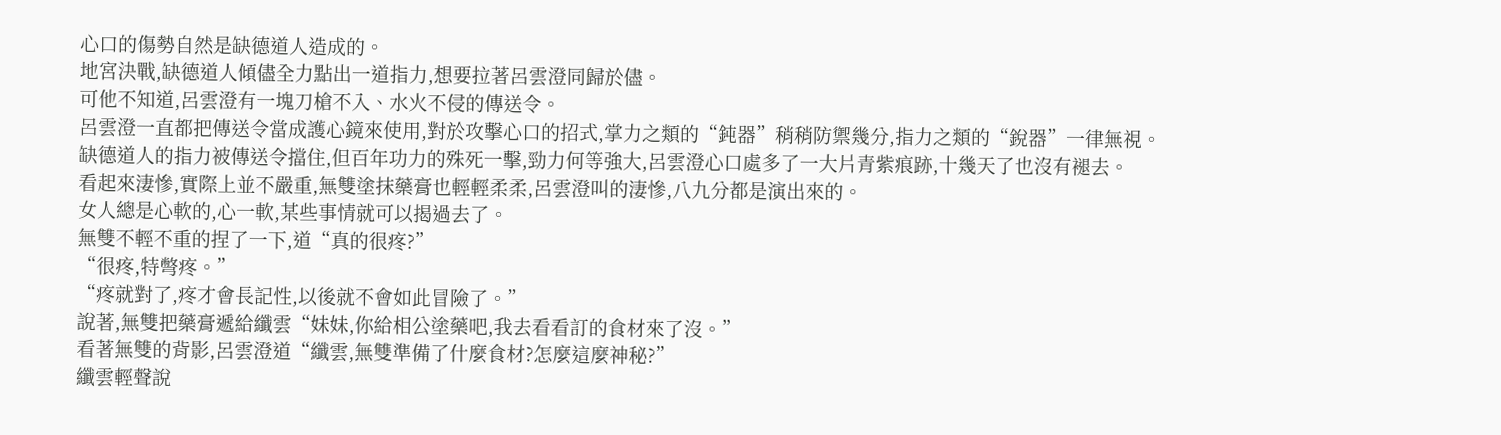心口的傷勢自然是缺德道人造成的。
地宮決戰,缺德道人傾儘全力點出一道指力,想要拉著呂雲澄同歸於儘。
可他不知道,呂雲澄有一塊刀槍不入、水火不侵的傳送令。
呂雲澄一直都把傳送令當成護心鏡來使用,對於攻擊心口的招式,掌力之類的“鈍器”稍稍防禦幾分,指力之類的“銳器”一律無視。
缺德道人的指力被傳送令擋住,但百年功力的殊死一擊,勁力何等強大,呂雲澄心口處多了一大片青紫痕跡,十幾天了也沒有褪去。
看起來淒慘,實際上並不嚴重,無雙塗抹藥膏也輕輕柔柔,呂雲澄叫的淒慘,八九分都是演出來的。
女人總是心軟的,心一軟,某些事情就可以揭過去了。
無雙不輕不重的捏了一下,道“真的很疼?”
“很疼,特彆疼。”
“疼就對了,疼才會長記性,以後就不會如此冒險了。”
說著,無雙把藥膏遞給纖雲“妹妹,你給相公塗藥吧,我去看看訂的食材來了沒。”
看著無雙的背影,呂雲澄道“纖雲,無雙準備了什麼食材?怎麼這麼神秘?”
纖雲輕聲說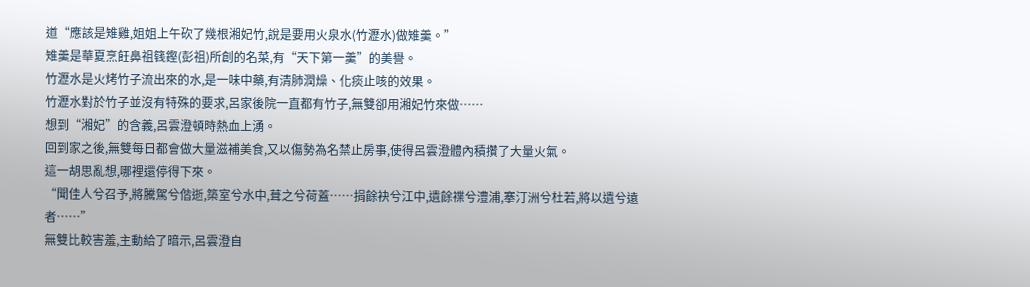道“應該是雉雞,姐姐上午砍了幾根湘妃竹,說是要用火泉水(竹瀝水)做雉羹。”
雉羹是華夏烹飪鼻祖篯鏗(彭祖)所創的名菜,有“天下第一羹”的美譽。
竹瀝水是火烤竹子流出來的水,是一味中藥,有清肺潤燥、化痰止咳的效果。
竹瀝水對於竹子並沒有特殊的要求,呂家後院一直都有竹子,無雙卻用湘妃竹來做……
想到“湘妃”的含義,呂雲澄頓時熱血上湧。
回到家之後,無雙每日都會做大量滋補美食,又以傷勢為名禁止房事,使得呂雲澄體內積攢了大量火氣。
這一胡思亂想,哪裡還停得下來。
“聞佳人兮召予,將騰駕兮偕逝,築室兮水中,葺之兮荷蓋……捐餘袂兮江中,遺餘褋兮澧浦,搴汀洲兮杜若,將以遺兮遠者……”
無雙比較害羞,主動給了暗示,呂雲澄自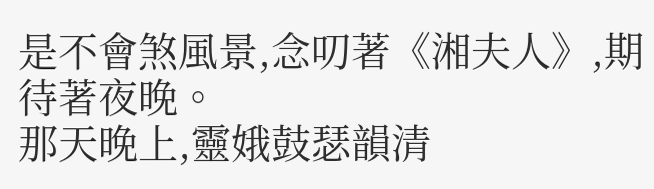是不會煞風景,念叨著《湘夫人》,期待著夜晚。
那天晚上,靈娥鼓瑟韻清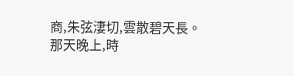商,朱弦淒切,雲散碧天長。
那天晚上,時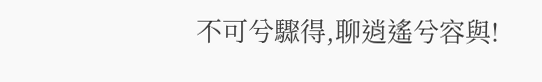不可兮驟得,聊逍遙兮容與!